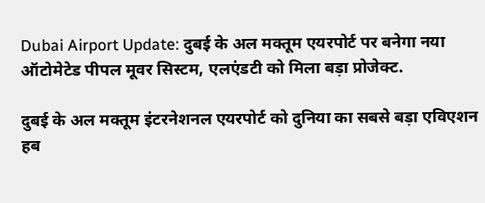Dubai Airport Update: दुबई के अल मक्तूम एयरपोर्ट पर बनेगा नया ऑटोमेटेड पीपल मूवर सिस्टम, एलएंडटी को मिला बड़ा प्रोजेक्ट.

दुबई के अल मक्तूम इंटरनेशनल एयरपोर्ट को दुनिया का सबसे बड़ा एविएशन हब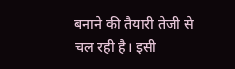बनाने की तैयारी तेजी से चल रही है। इसी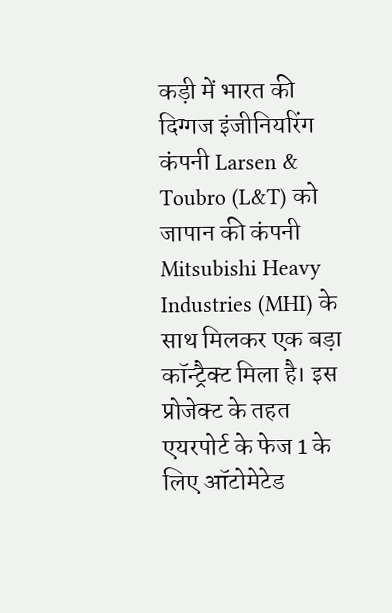कड़ी में भारत की दिग्गज इंजीनियरिंग कंपनी Larsen & Toubro (L&T) को जापान की कंपनी Mitsubishi Heavy Industries (MHI) के साथ मिलकर एक बड़ा कॉन्ट्रैक्ट मिला है। इस प्रोजेक्ट के तहत एयरपोर्ट के फेज 1 के लिए ऑटोमेटेड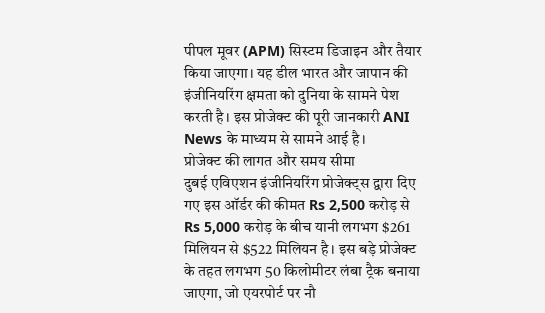पीपल मूवर (APM) सिस्टम डिजाइन और तैयार किया जाएगा। यह डील भारत और जापान की इंजीनियरिंग क्षमता को दुनिया के सामने पेश करती है। इस प्रोजेक्ट की पूरी जानकारी ANI News के माध्यम से सामने आई है।
प्रोजेक्ट की लागत और समय सीमा
दुबई एविएशन इंजीनियरिंग प्रोजेक्ट्स द्वारा दिए गए इस ऑर्डर की कीमत Rs 2,500 करोड़ से Rs 5,000 करोड़ के बीच यानी लगभग $261 मिलियन से $522 मिलियन है। इस बड़े प्रोजेक्ट के तहत लगभग 50 किलोमीटर लंबा ट्रैक बनाया जाएगा, जो एयरपोर्ट पर नौ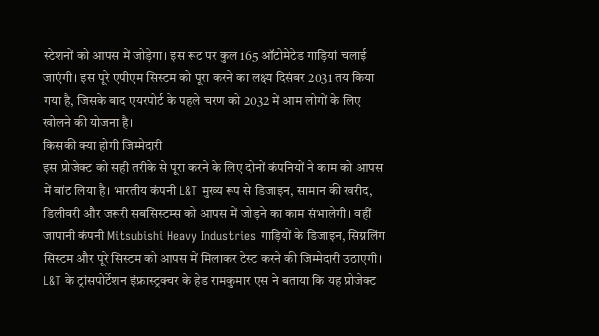स्टेशनों को आपस में जोड़ेगा। इस रूट पर कुल 165 ऑटोमेटेड गाड़ियां चलाई जाएंगी। इस पूरे एपीएम सिस्टम को पूरा करने का लक्ष्य दिसंबर 2031 तय किया गया है, जिसके बाद एयरपोर्ट के पहले चरण को 2032 में आम लोगों के लिए खोलने की योजना है।
किसकी क्या होगी जिम्मेदारी
इस प्रोजेक्ट को सही तरीके से पूरा करने के लिए दोनों कंपनियों ने काम को आपस में बांट लिया है। भारतीय कंपनी L&T मुख्य रूप से डिजाइन, सामान की खरीद, डिलीवरी और जरूरी सबसिस्टम्स को आपस में जोड़ने का काम संभालेगी। वहीं जापानी कंपनी Mitsubishi Heavy Industries गाड़ियों के डिजाइन, सिग्नलिंग सिस्टम और पूरे सिस्टम को आपस में मिलाकर टेस्ट करने की जिम्मेदारी उठाएगी। L&T के ट्रांसपोर्टेशन इंफ्रास्ट्रक्चर के हेड रामकुमार एस ने बताया कि यह प्रोजेक्ट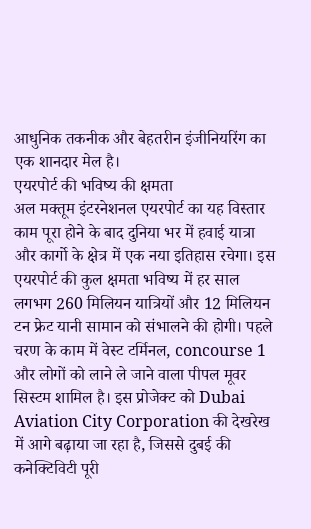आधुनिक तकनीक और बेहतरीन इंजीनियरिंग का एक शानदार मेल है।
एयरपोर्ट की भविष्य की क्षमता
अल मक्तूम इंटरनेशनल एयरपोर्ट का यह विस्तार काम पूरा होने के बाद दुनिया भर में हवाई यात्रा और कार्गो के क्षेत्र में एक नया इतिहास रचेगा। इस एयरपोर्ट की कुल क्षमता भविष्य में हर साल लगभग 260 मिलियन यात्रियों और 12 मिलियन टन फ्रेट यानी सामान को संभालने की होगी। पहले चरण के काम में वेस्ट टर्मिनल, concourse 1 और लोगों को लाने ले जाने वाला पीपल मूवर सिस्टम शामिल है। इस प्रोजेक्ट को Dubai Aviation City Corporation की देखरेख में आगे बढ़ाया जा रहा है, जिससे दुबई की कनेक्टिविटी पूरी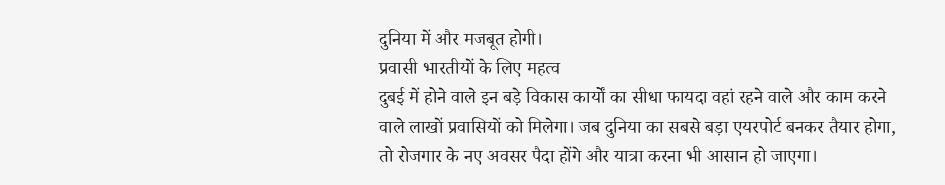दुनिया में और मजबूत होगी।
प्रवासी भारतीयों के लिए महत्व
दुबई में होने वाले इन बड़े विकास कार्यों का सीधा फायदा वहां रहने वाले और काम करने वाले लाखों प्रवासियों को मिलेगा। जब दुनिया का सबसे बड़ा एयरपोर्ट बनकर तैयार होगा, तो रोजगार के नए अवसर पैदा होंगे और यात्रा करना भी आसान हो जाएगा।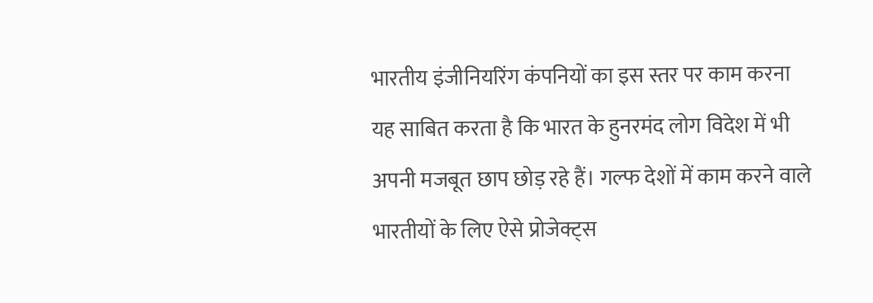भारतीय इंजीनियरिंग कंपनियों का इस स्तर पर काम करना यह साबित करता है कि भारत के हुनरमंद लोग विदेश में भी अपनी मजबूत छाप छोड़ रहे हैं। गल्फ देशों में काम करने वाले भारतीयों के लिए ऐसे प्रोजेक्ट्स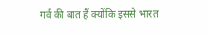गर्व की बात हैं क्योंकि इससे भारत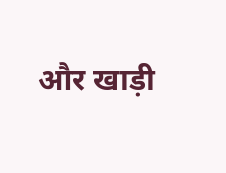और खाड़ी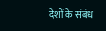देशों के संबंध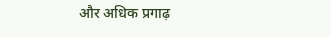और अधिक प्रगाढ़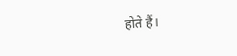होते हैं।